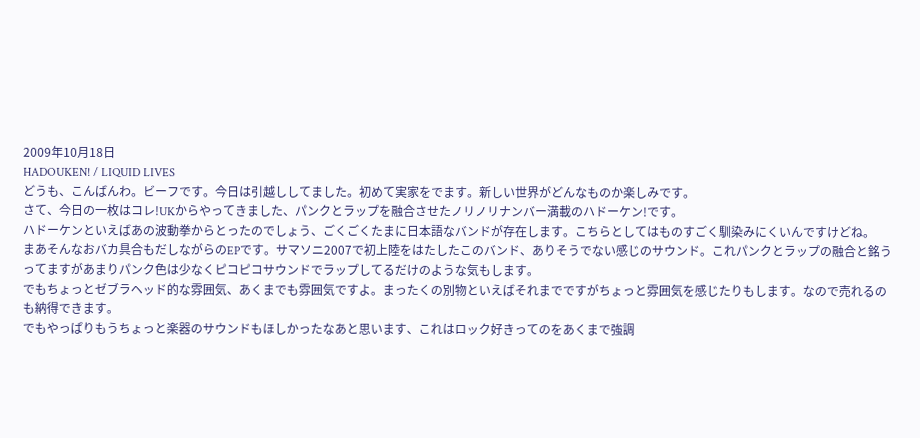2009年10月18日
HADOUKEN! / LIQUID LIVES
どうも、こんばんわ。ビーフです。今日は引越ししてました。初めて実家をでます。新しい世界がどんなものか楽しみです。
さて、今日の一枚はコレ!UKからやってきました、パンクとラップを融合させたノリノリナンバー満載のハドーケン!です。
ハドーケンといえばあの波動拳からとったのでしょう、ごくごくたまに日本語なバンドが存在します。こちらとしてはものすごく馴染みにくいんですけどね。
まあそんなおバカ具合もだしながらのEPです。サマソニ2007で初上陸をはたしたこのバンド、ありそうでない感じのサウンド。これパンクとラップの融合と銘うってますがあまりパンク色は少なくピコピコサウンドでラップしてるだけのような気もします。
でもちょっとゼブラヘッド的な雰囲気、あくまでも雰囲気ですよ。まったくの別物といえばそれまでですがちょっと雰囲気を感じたりもします。なので売れるのも納得できます。
でもやっぱりもうちょっと楽器のサウンドもほしかったなあと思います、これはロック好きってのをあくまで強調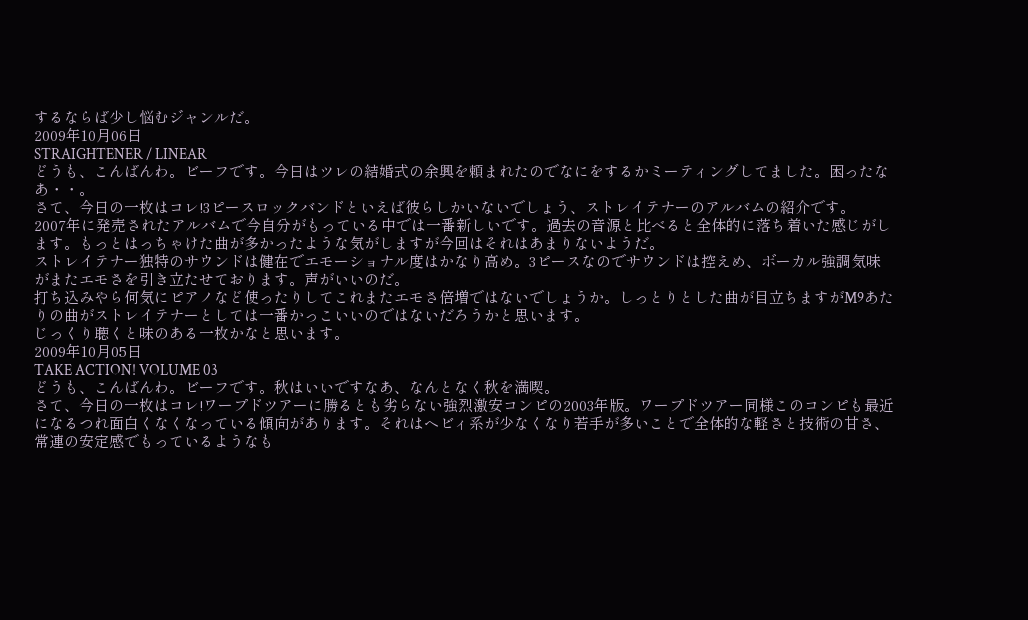するならば少し悩むジャンルだ。
2009年10月06日
STRAIGHTENER / LINEAR
どうも、こんばんわ。ビーフです。今日はツレの結婚式の余興を頼まれたのでなにをするかミーティングしてました。困ったなあ・・。
さて、今日の一枚はコレ!3ピースロックバンドといえば彼らしかいないでしょう、ストレイテナーのアルバムの紹介です。
2007年に発売されたアルバムで今自分がもっている中では一番新しいです。過去の音源と比べると全体的に落ち着いた感じがします。もっとはっちゃけた曲が多かったような気がしますが今回はそれはあまりないようだ。
ストレイテナー独特のサウンドは健在でエモーショナル度はかなり高め。3ピースなのでサウンドは控えめ、ボーカル強調気味がまたエモさを引き立たせております。声がいいのだ。
打ち込みやら何気にピアノなど使ったりしてこれまたエモさ倍増ではないでしょうか。しっとりとした曲が目立ちますがM9あたりの曲がストレイテナーとしては一番かっこいいのではないだろうかと思います。
じっくり聴くと味のある一枚かなと思います。
2009年10月05日
TAKE ACTION! VOLUME 03
どうも、こんばんわ。ビーフです。秋はいいですなあ、なんとなく秋を満喫。
さて、今日の一枚はコレ!ワープドツアーに勝るとも劣らない強烈激安コンピの2003年版。ワープドツアー同様このコンピも最近になるつれ面白くなくなっている傾向があります。それはヘビィ系が少なくなり若手が多いことで全体的な軽さと技術の甘さ、常連の安定感でもっているようなも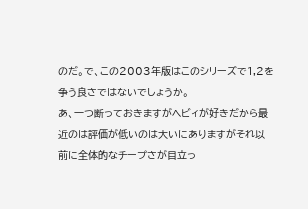のだ。で、この2003年版はこのシリーズで1,2を争う良さではないでしょうか。
あ、一つ断っておきますがヘビィが好きだから最近のは評価が低いのは大いにありますがそれ以前に全体的なチープさが目立っ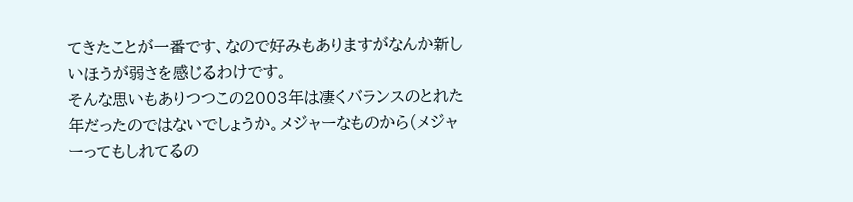てきたことが一番です、なので好みもありますがなんか新しいほうが弱さを感じるわけです。
そんな思いもありつつこの2003年は凄くバランスのとれた年だったのではないでしょうか。メジャーなものから(メジャーってもしれてるの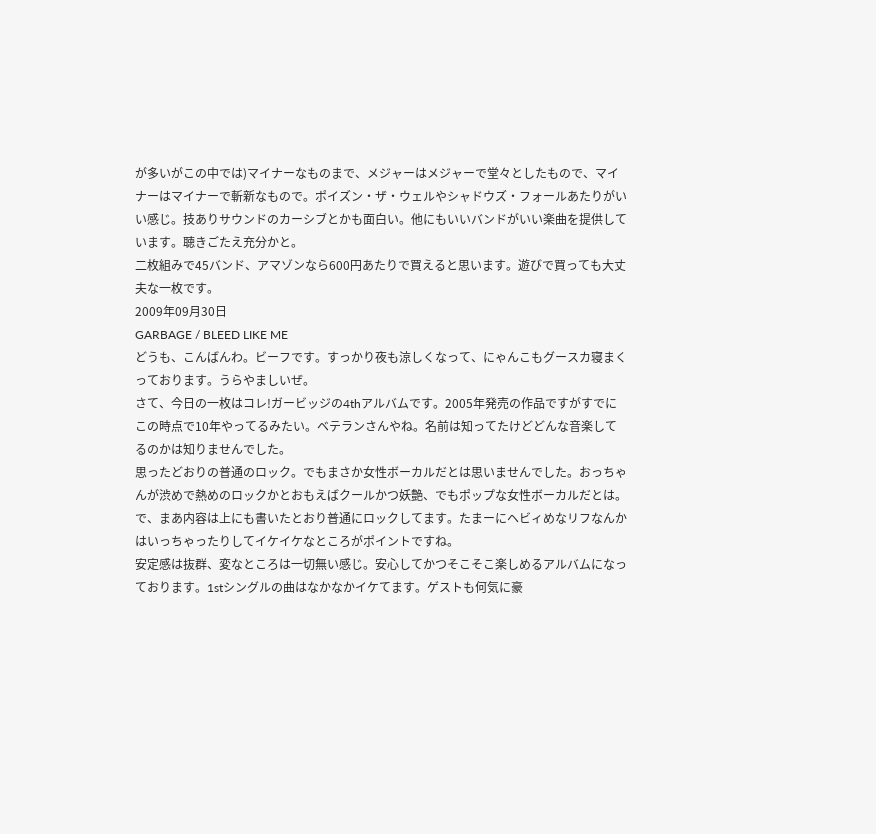が多いがこの中では)マイナーなものまで、メジャーはメジャーで堂々としたもので、マイナーはマイナーで斬新なもので。ポイズン・ザ・ウェルやシャドウズ・フォールあたりがいい感じ。技ありサウンドのカーシブとかも面白い。他にもいいバンドがいい楽曲を提供しています。聴きごたえ充分かと。
二枚組みで45バンド、アマゾンなら600円あたりで買えると思います。遊びで買っても大丈夫な一枚です。
2009年09月30日
GARBAGE / BLEED LIKE ME
どうも、こんばんわ。ビーフです。すっかり夜も涼しくなって、にゃんこもグースカ寝まくっております。うらやましいぜ。
さて、今日の一枚はコレ!ガービッジの4thアルバムです。2005年発売の作品ですがすでにこの時点で10年やってるみたい。ベテランさんやね。名前は知ってたけどどんな音楽してるのかは知りませんでした。
思ったどおりの普通のロック。でもまさか女性ボーカルだとは思いませんでした。おっちゃんが渋めで熱めのロックかとおもえばクールかつ妖艶、でもポップな女性ボーカルだとは。
で、まあ内容は上にも書いたとおり普通にロックしてます。たまーにヘビィめなリフなんかはいっちゃったりしてイケイケなところがポイントですね。
安定感は抜群、変なところは一切無い感じ。安心してかつそこそこ楽しめるアルバムになっております。1stシングルの曲はなかなかイケてます。ゲストも何気に豪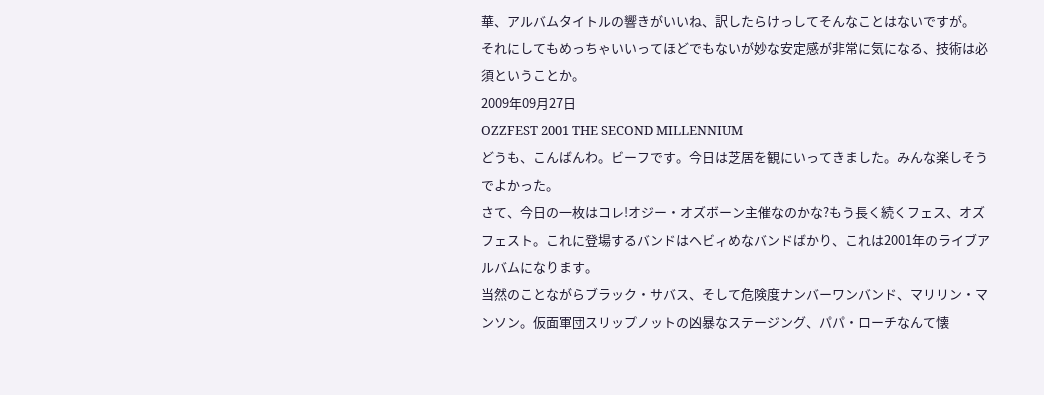華、アルバムタイトルの響きがいいね、訳したらけっしてそんなことはないですが。
それにしてもめっちゃいいってほどでもないが妙な安定感が非常に気になる、技術は必須ということか。
2009年09月27日
OZZFEST 2001 THE SECOND MILLENNIUM
どうも、こんばんわ。ビーフです。今日は芝居を観にいってきました。みんな楽しそうでよかった。
さて、今日の一枚はコレ!オジー・オズボーン主催なのかな?もう長く続くフェス、オズフェスト。これに登場するバンドはヘビィめなバンドばかり、これは2001年のライブアルバムになります。
当然のことながらブラック・サバス、そして危険度ナンバーワンバンド、マリリン・マンソン。仮面軍団スリップノットの凶暴なステージング、パパ・ローチなんて懐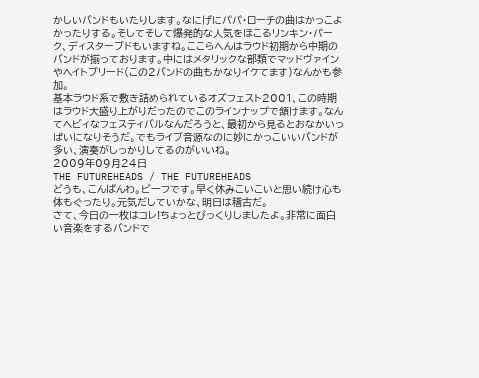かしいバンドもいたりします。なにげにパパ・ローチの曲はかっこよかったりする。そしてそして爆発的な人気をほこるリンキン・パーク、ディスターブドもいますね。ここらへんはラウド初期から中期のバンドが揃っております。中にはメタリックな部類でマッドヴァインやヘイトブリード(この2バンドの曲もかなりイケてます)なんかも参加。
基本ラウド系で敷き詰められているオズフェスト2001、この時期はラウド大盛り上がりだったのでこのラインナップで頷けます。なんてヘビィなフェスティバルなんだろうと、最初から見るとおなかいっぱいになりそうだ。でもライブ音源なのに妙にかっこいいバンドが多い、演奏がしっかりしてるのがいいね。
2009年09月24日
THE FUTUREHEADS / THE FUTUREHEADS
どうも、こんばんわ。ビーフです。早く休みこいこいと思い続け心も体もぐったり。元気だしていかな、明日は稽古だ。
さて、今日の一枚はコレ!ちょっとびっくりしましたよ。非常に面白い音楽をするバンドで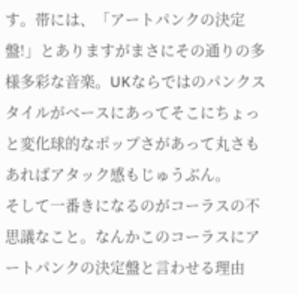す。帯には、「アートパンクの決定盤!」とありますがまさにその通りの多様多彩な音楽。UKならではのパンクスタイルがベースにあってそこにちょっと変化球的なポップさがあって丸さもあればアタック感もじゅうぶん。
そして一番きになるのがコーラスの不思議なこと。なんかこのコーラスにアートパンクの決定盤と言わせる理由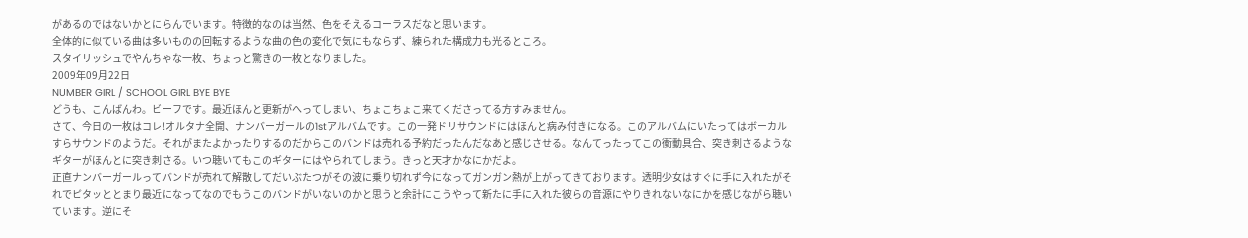があるのではないかとにらんでいます。特徴的なのは当然、色をそえるコーラスだなと思います。
全体的に似ている曲は多いものの回転するような曲の色の変化で気にもならず、練られた構成力も光るところ。
スタイリッシュでやんちゃな一枚、ちょっと驚きの一枚となりました。
2009年09月22日
NUMBER GIRL / SCHOOL GIRL BYE BYE
どうも、こんばんわ。ビーフです。最近ほんと更新がへってしまい、ちょこちょこ来てくださってる方すみません。
さて、今日の一枚はコレ!オルタナ全開、ナンバーガールの1stアルバムです。この一発ドリサウンドにはほんと病み付きになる。このアルバムにいたってはボーカルすらサウンドのようだ。それがまたよかったりするのだからこのバンドは売れる予約だったんだなあと感じさせる。なんてったってこの衝動具合、突き刺さるようなギターがほんとに突き刺さる。いつ聴いてもこのギターにはやられてしまう。きっと天才かなにかだよ。
正直ナンバーガールってバンドが売れて解散してだいぶたつがその波に乗り切れず今になってガンガン熱が上がってきております。透明少女はすぐに手に入れたがそれでピタッととまり最近になってなのでもうこのバンドがいないのかと思うと余計にこうやって新たに手に入れた彼らの音源にやりきれないなにかを感じながら聴いています。逆にそ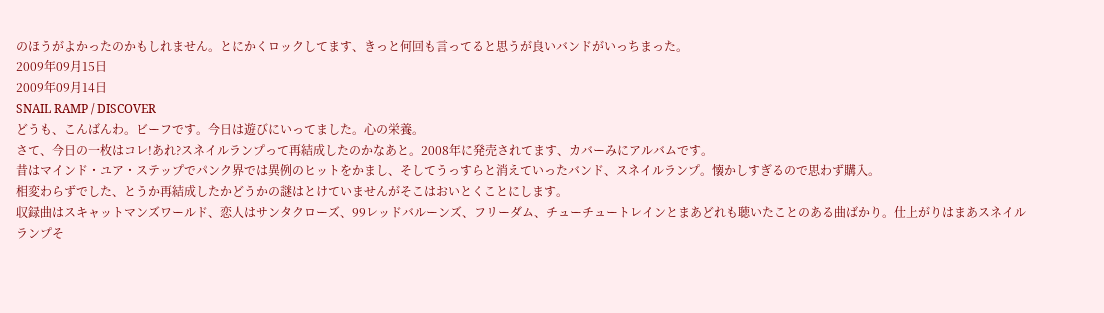のほうがよかったのかもしれません。とにかくロックしてます、きっと何回も言ってると思うが良いバンドがいっちまった。
2009年09月15日
2009年09月14日
SNAIL RAMP / DISCOVER
どうも、こんばんわ。ビーフです。今日は遊びにいってました。心の栄養。
さて、今日の一枚はコレ!あれ?スネイルランプって再結成したのかなあと。2008年に発売されてます、カバーみにアルバムです。
昔はマインド・ユア・ステップでパンク界では異例のヒットをかまし、そしてうっすらと消えていったバンド、スネイルランプ。懐かしすぎるので思わず購入。
相変わらずでした、とうか再結成したかどうかの謎はとけていませんがそこはおいとくことにします。
収録曲はスキャットマンズワールド、恋人はサンタクローズ、99レッドバルーンズ、フリーダム、チューチュートレインとまあどれも聴いたことのある曲ばかり。仕上がりはまあスネイルランプそ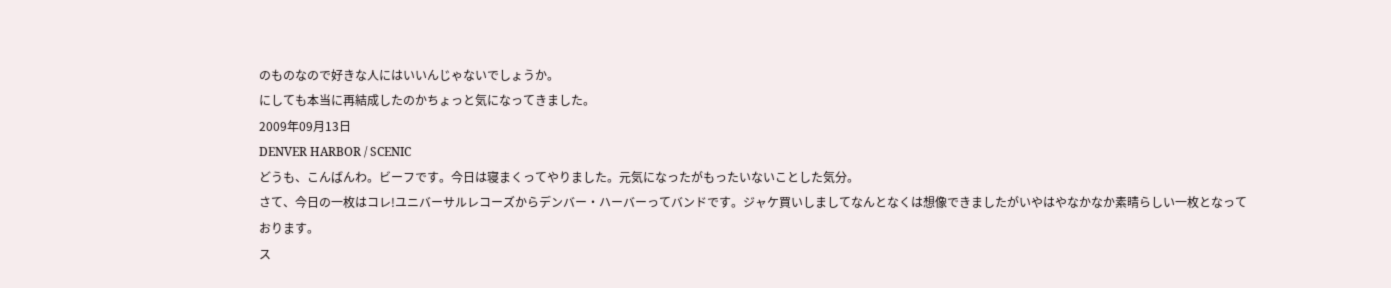のものなので好きな人にはいいんじゃないでしょうか。
にしても本当に再結成したのかちょっと気になってきました。
2009年09月13日
DENVER HARBOR / SCENIC
どうも、こんばんわ。ビーフです。今日は寝まくってやりました。元気になったがもったいないことした気分。
さて、今日の一枚はコレ!ユニバーサルレコーズからデンバー・ハーバーってバンドです。ジャケ買いしましてなんとなくは想像できましたがいやはやなかなか素晴らしい一枚となっております。
ス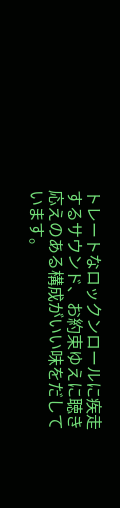トレートなロックンロールに疾走するサウンド、お約束ゆえに聴き応えのある構成がいい味をだしています。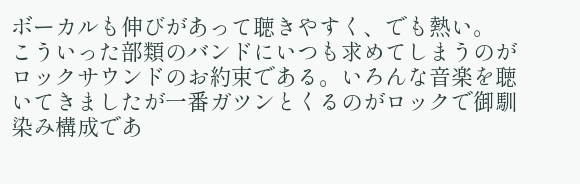ボーカルも伸びがあって聴きやすく、でも熱い。
こういった部類のバンドにいつも求めてしまうのがロックサウンドのお約束である。いろんな音楽を聴いてきましたが一番ガツンとくるのがロックで御馴染み構成であ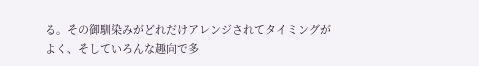る。その御馴染みがどれだけアレンジされてタイミングがよく、そしていろんな趣向で多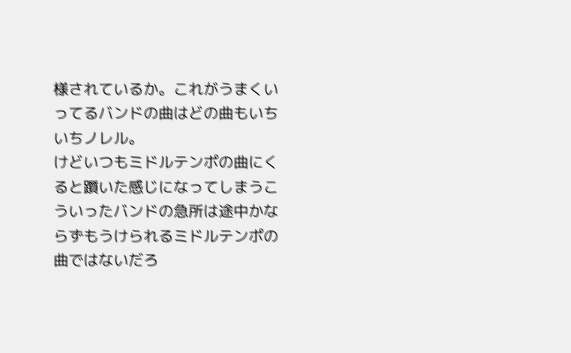様されているか。これがうまくいってるバンドの曲はどの曲もいちいちノレル。
けどいつもミドルテンポの曲にくると躓いた感じになってしまうこういったバンドの急所は途中かならずもうけられるミドルテンポの曲ではないだろ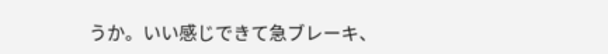うか。いい感じできて急ブレーキ、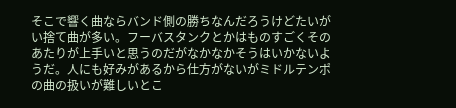そこで響く曲ならバンド側の勝ちなんだろうけどたいがい捨て曲が多い。フーバスタンクとかはものすごくそのあたりが上手いと思うのだがなかなかそうはいかないようだ。人にも好みがあるから仕方がないがミドルテンポの曲の扱いが難しいとこ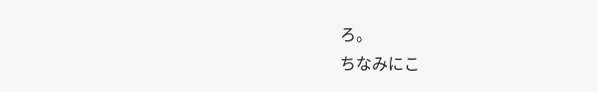ろ。
ちなみにこ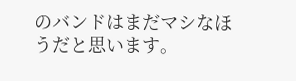のバンドはまだマシなほうだと思います。